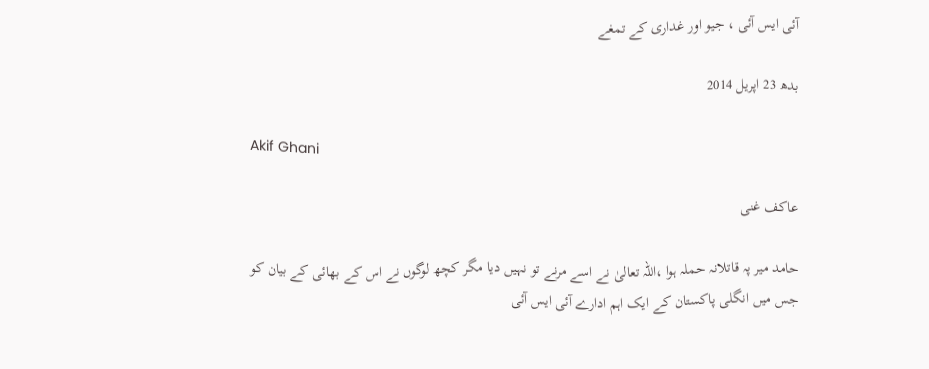آئی ایس آئی ، جیو اور غداری کے تمغے

بدھ 23 اپریل 2014

Akif Ghani

عاکف غنی

حامد میر پہ قاتلانہ حملہ ہوا ،اللہ تعالیٰ نے اسے مرنے تو نہیں دیا مگر کچھ لوگوں نے اس کے بھائی کے بیان کو جس میں انگلی پاکستان کے ایک اہم ادارے آئی ایس آئی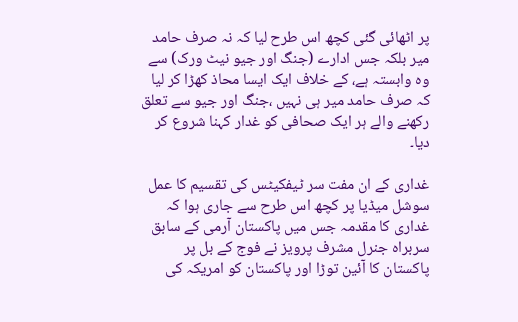پر اٹھائی گئی کچھ اس طرح لیا کہ نہ صرف حامد میر بلکہ جس ادارے (جنگ اور جیو نیٹ ورک) سے وہ وابستہ ہے، کے خلاف ایک ایسا محاذ کھڑا کر لیا کہ صرف حامد میر ہی نہیں ،جنگ اور جیو سے تعلق رکھنے والے ہر ایک صحافی کو غدار کہنا شروع کر دیا۔

غداری کے ان مفت سر ٹیفکیٹس کی تقسیم کا عمل سوشل میڈیا پر کچھ اس طرح سے جاری ہوا کہ غداری کا مقدمہ جس میں پاکستان آرمی کے سابق سربراہ جنرل مشرف پرویز نے فوج کے بل پر پاکستان کا آئین توڑا اور پاکستان کو امریکہ کی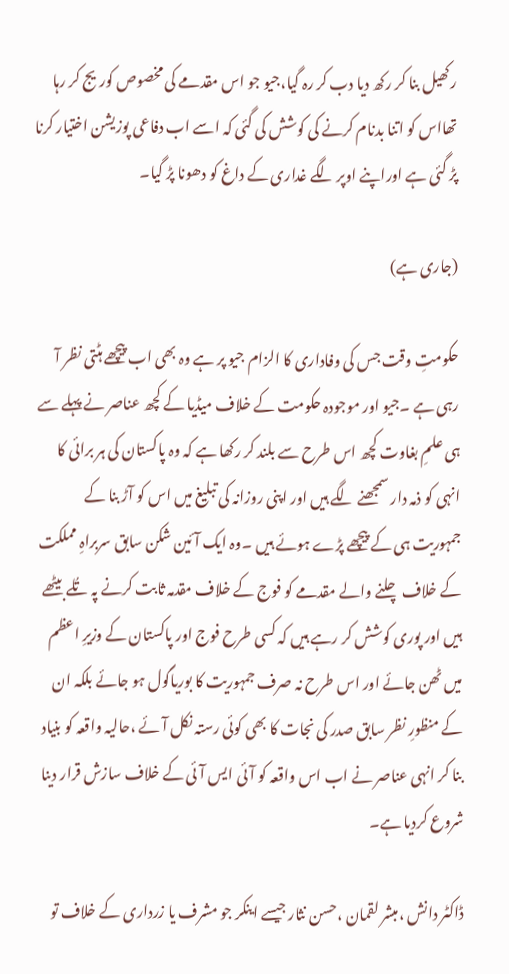رکھیل بنا کر رکھ دیا دب کر رہ گیا،جیو جو اس مقدمے کی مخصوص کوریج کر رہا تھااس کو اتنا بدنام کرنے کی کوشش کی گئی کہ اسے اب دفاعی پوزیشن اختیار کرنا پڑ گئی ہے اوراپنے اوپر لگے غداری کے داغ کو دھونا پڑ گیا۔

(جاری ہے)

حکومتِ وقت جس کی وفاداری کا الزام جیو پر ہے وہ بھی اب پیچھے ہٹتی نظر آ رہی ہے ۔جیو اور موجودہ حکومت کے خلاف میڈیا کے کچھ عناصر نے پہلے سے ہی علمِ بغاوت کچھ اس طرح سے بلند کر رکھا ہے کہ وہ پاکستان کی ہر برائی کا انہی کو ذمہ دار سمجھنے لگے ہیں اور اپنی روزانہ کی تبلیغ میں اس کو آڑ بنا کے جمہوریت ہی کے پیچھے پڑے ہوئے ہیں ۔وہ ایک آئین شکن سابق سربراہِ مملکت کے خلاف چلنے والے مقدمے کو فوج کے خلاف مقدمہ ثابت کرنے پہ تُلے بیٹھے ہیں اور پوری کوشش کر رہے ہیں کہ کسی طرح فوج اور پاکستان کے وزیرِ اعظم میں ٹھن جائے اور اس طرح نہ صرف جمہوریت کا بوریاگول ہو جائے بلکہ ان کے منظورِ نظر سابق صدر کی نجات کا بھی کوئی رستہ نکل آئے ،حالیہ واقعہ کو بنیاد بنا کر انہی عناصر نے اب اس واقعہ کو آئی ایس آئی کے خلاف سازش قرار دینا شروع کردیا ہے۔

ڈاکٹر دانش ،مبشر لقمان ،حسن نثار جیسے اینکر جو مشرف یا زرداری کے خلاف تو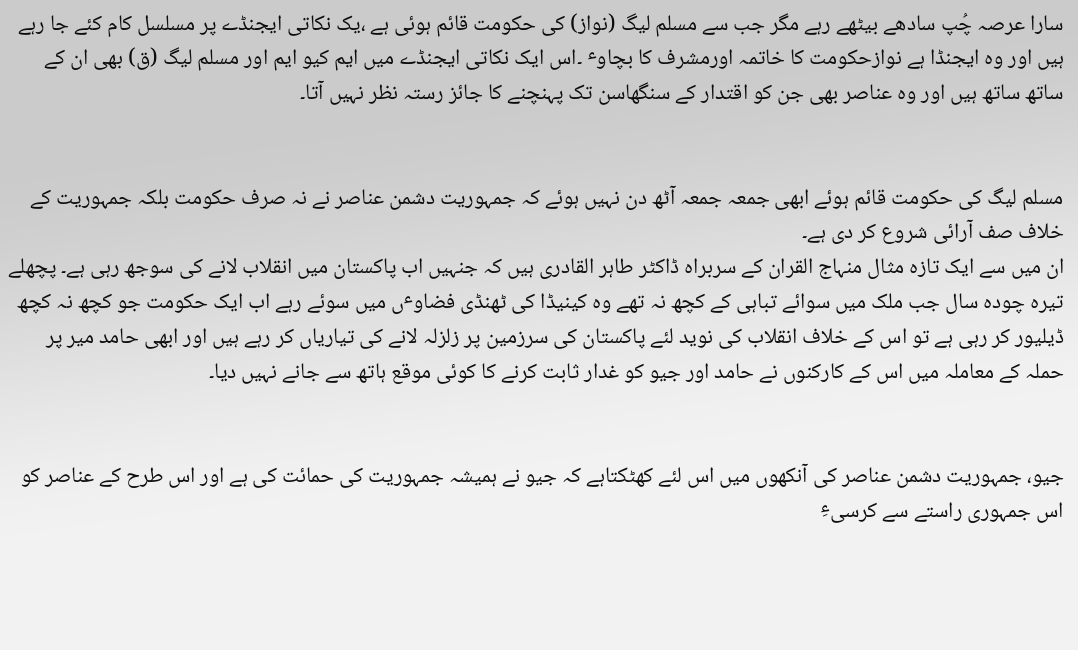سارا عرصہ چُپ سادھے بیٹھے رہے مگر جب سے مسلم لیگ (نواز) کی حکومت قائم ہوئی ہے ،یک نکاتی ایجنڈے پر مسلسل کام کئے جا رہے ہیں اور وہ ایجنڈا ہے نوازحکومت کا خاتمہ اورمشرف کا بچاوٴ ۔اس ایک نکاتی ایجنڈے میں ایم کیو ایم اور مسلم لیگ (ق) بھی ان کے ساتھ ساتھ ہیں اور وہ عناصر بھی جن کو اقتدار کے سنگھاسن تک پہنچنے کا جائز رستہ نظر نہیں آتا۔


مسلم لیگ کی حکومت قائم ہوئے ابھی جمعہ جمعہ آٹھ دن نہیں ہوئے کہ جمہوریت دشمن عناصر نے نہ صرف حکومت بلکہ جمہوریت کے خلاف صف آرائی شروع کر دی ہے۔
ان میں سے ایک تازہ مثال منہاج القران کے سربراہ ڈاکٹر طاہر القادری ہیں کہ جنہیں اب پاکستان میں انقلاب لانے کی سوجھ رہی ہے۔ پچھلے تیرہ چودہ سال جب ملک میں سوائے تباہی کے کچھ نہ تھے وہ کینیڈا کی ٹھنڈی فضاوٴں میں سوئے رہے اب ایک حکومت جو کچھ نہ کچھ ڈیلیور کر رہی ہے تو اس کے خلاف انقلاب کی نوید لئے پاکستان کی سرزمین پر زلزلہ لانے کی تیاریاں کر رہے ہیں اور ابھی حامد میر پر حملہ کے معاملہ میں اس کے کارکنوں نے حامد اور جیو کو غدار ثابت کرنے کا کوئی موقع ہاتھ سے جانے نہیں دیا۔


جیو، جمہوریت دشمن عناصر کی آنکھوں میں اس لئے کھٹکتاہے کہ جیو نے ہمیشہ جمہوریت کی حمائت کی ہے اور اس طرح کے عناصر کو اس جمہوری راستے سے کرسیٴِ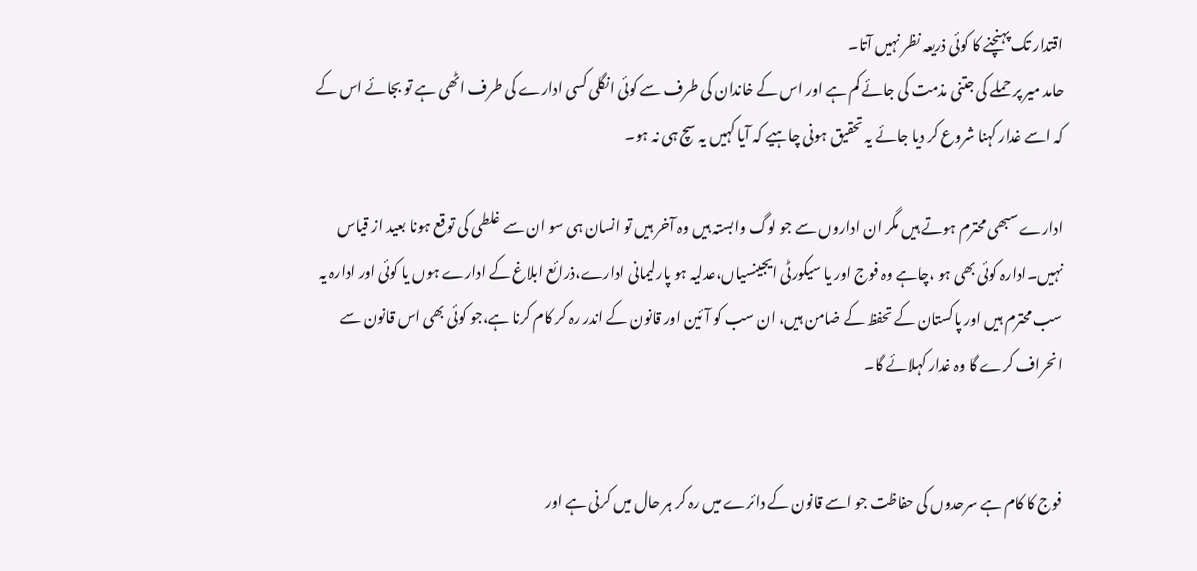اقتدار تک پہنچنے کا کوئی ذریعہ نظر نہیں آتا۔
حامد میر پر حملے کی جتنی مذمت کی جائے کم ہے اور اس کے خاندان کی طرف سے کوئی انگلی کسی ادارے کی طرف اٹھی ہے تو بجائے اس کے کہ اسے غدار کہنا شروع کر دیا جائے یہ تحقیق ہونی چاہیے کہ آیا کہیں یہ سچ ہی نہ ہو۔

ادارے سبھی محترم ہوتے ہیں مگر ان اداروں سے جو لوگ وابستہ ہیں وہ آخر ہیں تو انسان ہی سو ان سے غلطی کی توقع ہونا بعید از قیاس نہیں۔ادارہ کوئی بھی ہو ،چاہے وہ فوج اور یا سیکورٹی ایجینسیاں،عدلیہ ہو پارلیمانی ادارے،ذرائع ابلاغ کے ادارے ہوں یا کوئی اور ادارہ یہ سب محترم ہیں اور پاکستان کے تحفظ کے ضامن ہیں، ان سب کو آئین اور قانون کے اندر رہ کر کام کرنا ہے،جو کوئی بھی اس قانون سے انحراف کرے گا وہ غدار کہلائے گا۔


فوج کا کام ہے سرحدوں کی حفاظت جو اسے قانون کے دائرے میں رہ کر ہر حال میں کرنی ہے اور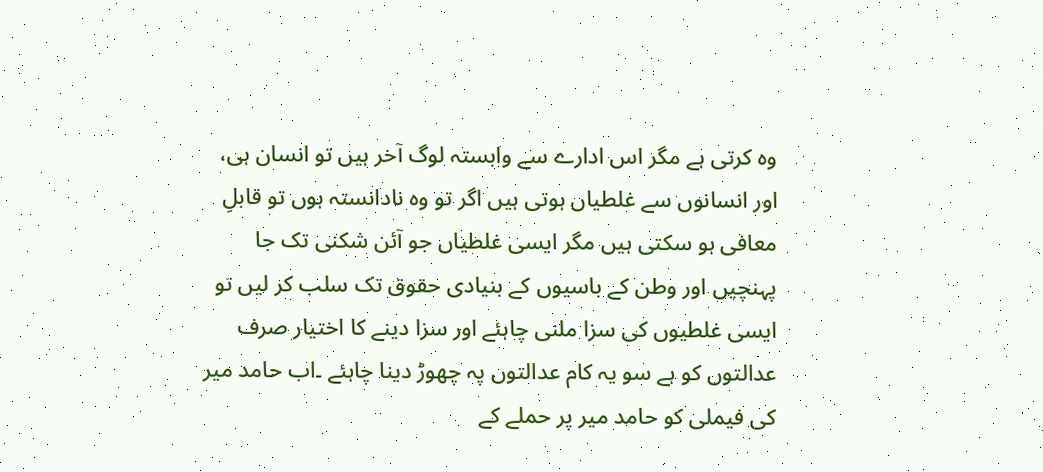وہ کرتی ہے مگر اس ادارے سے وابستہ لوگ آخر ہیں تو انسان ہی، اور انسانوں سے غلطیاں ہوتی ہیں اگر تو وہ نادانستہ ہوں تو قابلِ معافی ہو سکتی ہیں مگر ایسی غلطیاں جو آئن شکنی تک جا پہنچیں اور وطن کے باسیوں کے بنیادی حقوق تک سلب کر لیں تو ایسی غلطیوں کی سزا ملنی چاہئے اور سزا دینے کا اختیار صرف عدالتوں کو ہے سو یہ کام عدالتوں پہ چھوڑ دینا چاہئے ۔اب حامد میر کی فیملی کو حامد میر پر حملے کے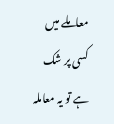معاملے میں کسی پر شک ہے تو یہ معاملہ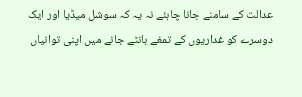عدالت کے سامنے جانا چاہئے نہ یہ کہ سوشل میڈیا اور ایک دوسرے کو غداریوں کے تمغے بانٹے جانے میں اپنی توانیاں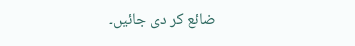ضائع کر دی جائیں۔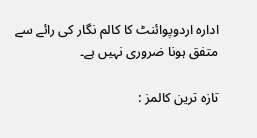ادارہ اردوپوائنٹ کا کالم نگار کی رائے سے متفق ہونا ضروری نہیں ہے۔

تازہ ترین کالمز :